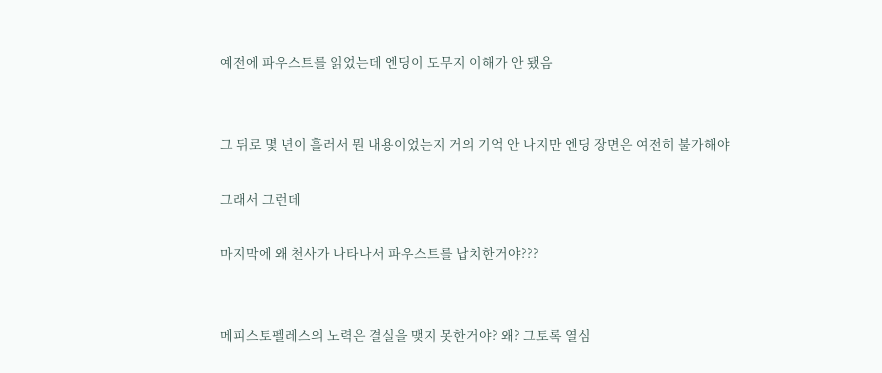예전에 파우스트를 읽었는데 엔딩이 도무지 이해가 안 됐음


그 뒤로 몇 년이 흘러서 뭔 내용이었는지 거의 기억 안 나지만 엔딩 장면은 여전히 불가해야

그래서 그런데

마지막에 왜 천사가 나타나서 파우스트를 납치한거야???


메피스토펠레스의 노력은 결실을 맺지 못한거야? 왜? 그토록 열심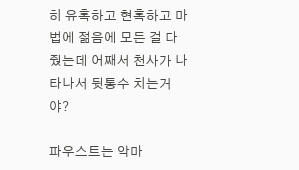히 유혹하고 현혹하고 마법에 젊음에 모든 걸 다 줬는데 어째서 천사가 나타나서 뒷통수 치는거야?

파우스트는 악마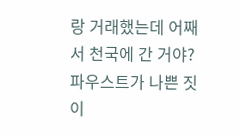랑 거래했는데 어째서 천국에 간 거야? 파우스트가 나쁜 짓이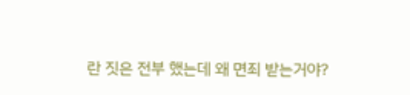란 짓은 전부 했는데 왜 면죄 받는거야?